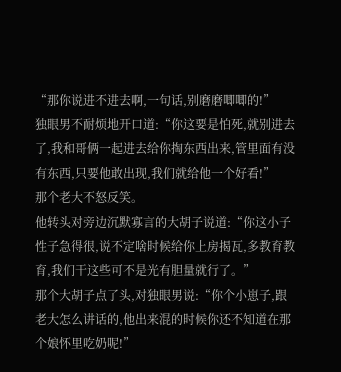“那你说进不进去啊,一句话,别磨磨唧唧的!”
独眼男不耐烦地开口道:“你这要是怕死,就别进去了,我和哥俩一起进去给你掏东西出来,管里面有没有东西,只要他敢出现,我们就给他一个好看!”
那个老大不怒反笑。
他转头对旁边沉默寡言的大胡子说道:“你这小子性子急得很,说不定啥时候给你上房揭瓦,多教育教育,我们干这些可不是光有胆量就行了。”
那个大胡子点了头,对独眼男说:“你个小崽子,跟老大怎么讲话的,他出来混的时候你还不知道在那个娘怀里吃奶呢!”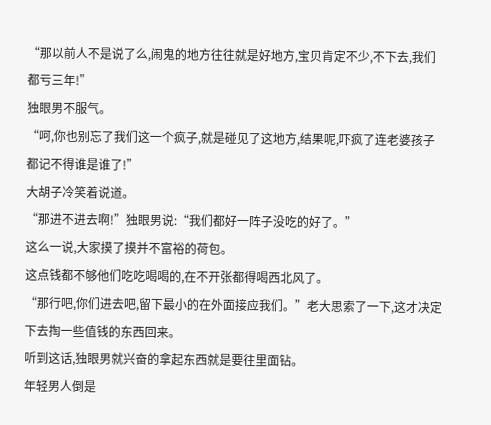“那以前人不是说了么,闹鬼的地方往往就是好地方,宝贝肯定不少,不下去,我们都亏三年!”
独眼男不服气。
“呵,你也别忘了我们这一个疯子,就是碰见了这地方,结果呢,吓疯了连老婆孩子都记不得谁是谁了!”
大胡子冷笑着说道。
“那进不进去啊!”独眼男说:“我们都好一阵子没吃的好了。”
这么一说,大家摸了摸并不富裕的荷包。
这点钱都不够他们吃吃喝喝的,在不开张都得喝西北风了。
“那行吧,你们进去吧,留下最小的在外面接应我们。”老大思索了一下,这才决定下去掏一些值钱的东西回来。
听到这话,独眼男就兴奋的拿起东西就是要往里面钻。
年轻男人倒是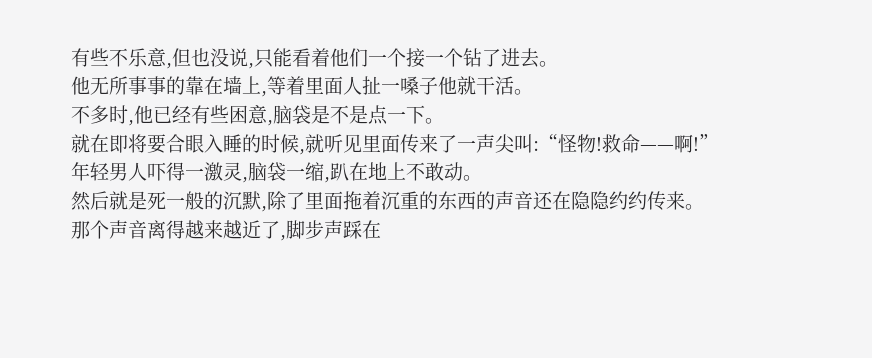有些不乐意,但也没说,只能看着他们一个接一个钻了进去。
他无所事事的靠在墙上,等着里面人扯一嗓子他就干活。
不多时,他已经有些困意,脑袋是不是点一下。
就在即将要合眼入睡的时候,就听见里面传来了一声尖叫:“怪物!救命——啊!”
年轻男人吓得一激灵,脑袋一缩,趴在地上不敢动。
然后就是死一般的沉默,除了里面拖着沉重的东西的声音还在隐隐约约传来。
那个声音离得越来越近了,脚步声踩在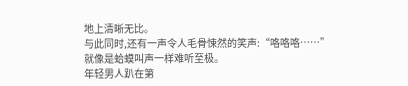地上清晰无比。
与此同时,还有一声令人毛骨悚然的笑声:“咯咯咯……”
就像是蛤蟆叫声一样难听至极。
年轻男人趴在第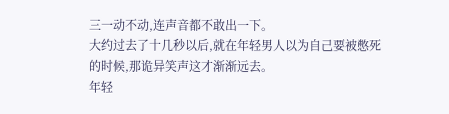三一动不动,连声音都不敢出一下。
大约过去了十几秒以后,就在年轻男人以为自己要被憋死的时候,那诡异笑声这才渐渐远去。
年轻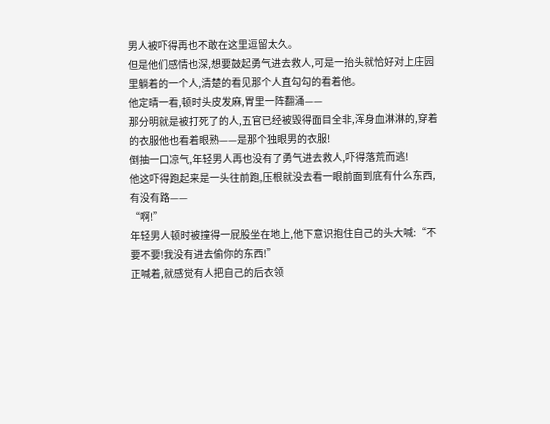男人被吓得再也不敢在这里逗留太久。
但是他们感情也深,想要鼓起勇气进去救人,可是一抬头就恰好对上庄园里躺着的一个人,清楚的看见那个人直勾勾的看着他。
他定晴一看,顿时头皮发麻,胃里一阵翻涌——
那分明就是被打死了的人,五官已经被毁得面目全非,浑身血淋淋的,穿着的衣服他也看着眼熟——是那个独眼男的衣服!
倒抽一口凉气,年轻男人再也没有了勇气进去救人,吓得落荒而逃!
他这吓得跑起来是一头往前跑,压根就没去看一眼前面到底有什么东西,有没有路——
“啊!”
年轻男人顿时被撞得一屁股坐在地上,他下意识抱住自己的头大喊:“不要不要!我没有进去偷你的东西!”
正喊着,就感觉有人把自己的后衣领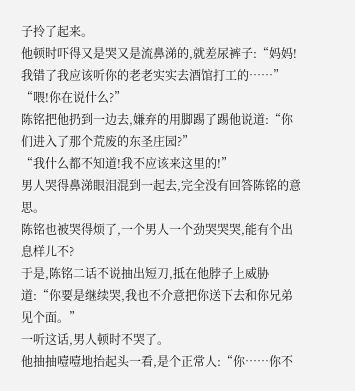子拎了起来。
他顿时吓得又是哭又是流鼻涕的,就差尿裤子:“妈妈!我错了我应该听你的老老实实去酒馆打工的……”
“喂!你在说什么?”
陈铭把他扔到一边去,嫌弃的用脚踢了踢他说道:“你们进入了那个荒废的东圣庄园?”
“我什么都不知道!我不应该来这里的!”
男人哭得鼻涕眼泪混到一起去,完全没有回答陈铭的意思。
陈铭也被哭得烦了,一个男人一个劲哭哭哭,能有个出息样儿不?
于是,陈铭二话不说抽出短刀,抵在他脖子上威胁道:“你要是继续哭,我也不介意把你送下去和你兄弟见个面。”
一听这话,男人顿时不哭了。
他抽抽噎噎地抬起头一看,是个正常人:“你……你不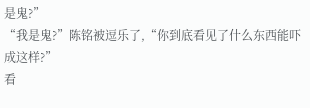是鬼?”
“我是鬼?”陈铭被逗乐了,“你到底看见了什么东西能吓成这样?”
看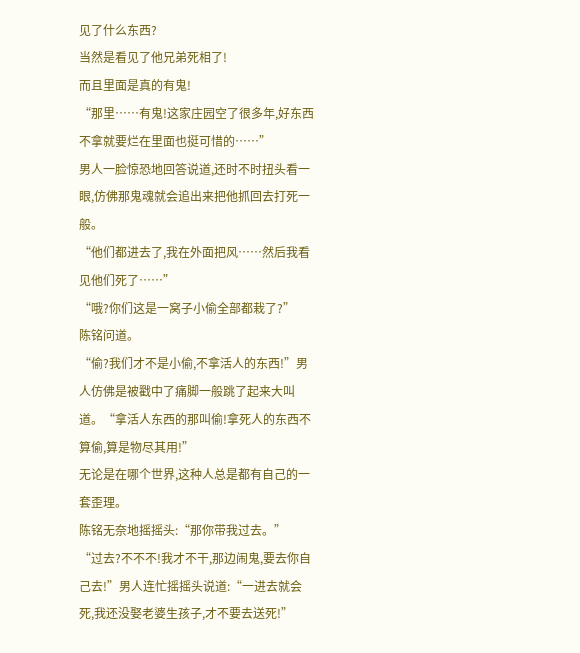见了什么东西?
当然是看见了他兄弟死相了!
而且里面是真的有鬼!
“那里……有鬼!这家庄园空了很多年,好东西不拿就要烂在里面也挺可惜的……”
男人一脸惊恐地回答说道,还时不时扭头看一眼,仿佛那鬼魂就会追出来把他抓回去打死一般。
“他们都进去了,我在外面把风……然后我看见他们死了……”
“哦?你们这是一窝子小偷全部都栽了?”
陈铭问道。
“偷?我们才不是小偷,不拿活人的东西!”男人仿佛是被戳中了痛脚一般跳了起来大叫道。“拿活人东西的那叫偷!拿死人的东西不算偷,算是物尽其用!”
无论是在哪个世界,这种人总是都有自己的一套歪理。
陈铭无奈地摇摇头:“那你带我过去。”
“过去?不不不!我才不干,那边闹鬼,要去你自己去!”男人连忙摇摇头说道:“一进去就会死,我还没娶老婆生孩子,才不要去送死!”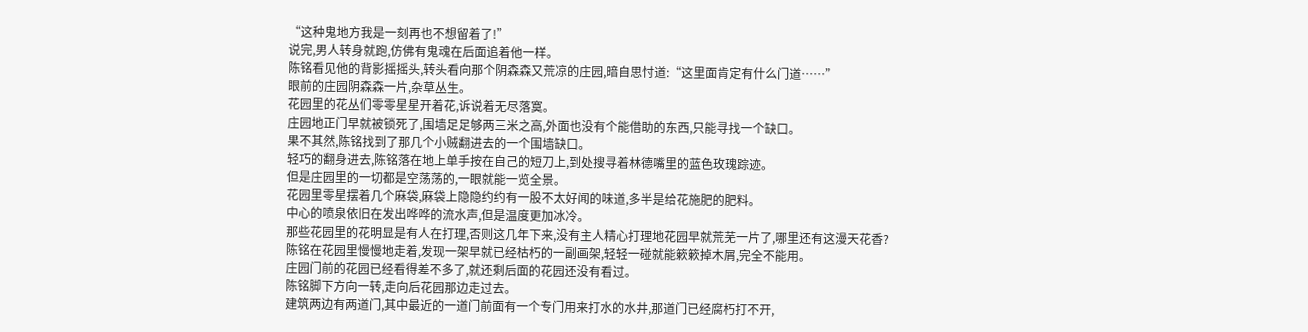“这种鬼地方我是一刻再也不想留着了!”
说完,男人转身就跑,仿佛有鬼魂在后面追着他一样。
陈铭看见他的背影摇摇头,转头看向那个阴森森又荒凉的庄园,暗自思忖道:“这里面肯定有什么门道……”
眼前的庄园阴森森一片,杂草丛生。
花园里的花丛们零零星星开着花,诉说着无尽落寞。
庄园地正门早就被锁死了,围墙足足够两三米之高,外面也没有个能借助的东西,只能寻找一个缺口。
果不其然,陈铭找到了那几个小贼翻进去的一个围墙缺口。
轻巧的翻身进去,陈铭落在地上单手按在自己的短刀上,到处搜寻着林德嘴里的蓝色玫瑰踪迹。
但是庄园里的一切都是空荡荡的,一眼就能一览全景。
花园里零星摆着几个麻袋,麻袋上隐隐约约有一股不太好闻的味道,多半是给花施肥的肥料。
中心的喷泉依旧在发出哗哗的流水声,但是温度更加冰冷。
那些花园里的花明显是有人在打理,否则这几年下来,没有主人精心打理地花园早就荒芜一片了,哪里还有这漫天花香?
陈铭在花园里慢慢地走着,发现一架早就已经枯朽的一副画架,轻轻一碰就能簌簌掉木屑,完全不能用。
庄园门前的花园已经看得差不多了,就还剩后面的花园还没有看过。
陈铭脚下方向一转,走向后花园那边走过去。
建筑两边有两道门,其中最近的一道门前面有一个专门用来打水的水井,那道门已经腐朽打不开,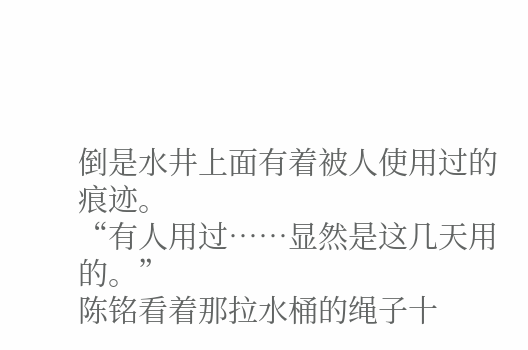倒是水井上面有着被人使用过的痕迹。
“有人用过……显然是这几天用的。”
陈铭看着那拉水桶的绳子十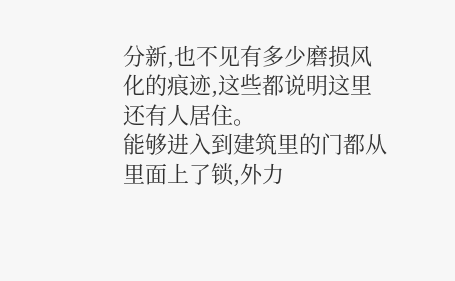分新,也不见有多少磨损风化的痕迹,这些都说明这里还有人居住。
能够进入到建筑里的门都从里面上了锁,外力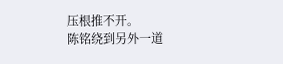压根推不开。
陈铭绕到另外一道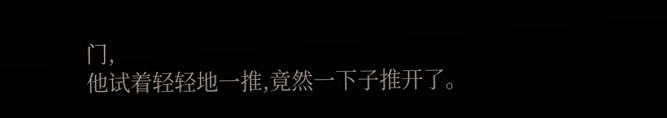门,
他试着轻轻地一推,竟然一下子推开了。